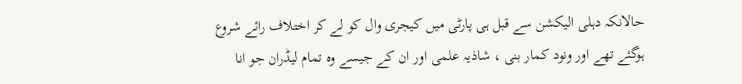حالانکہ دہلی الیکشن سے قبل ہی پارٹی میں کیجری وال کو لے کر اختلاف رائے شروع ہوگئے تھے اور ونود کمار بنی ، شاذیہ علمی اور ان کے جیسے وہ تمام لیڈران جو انا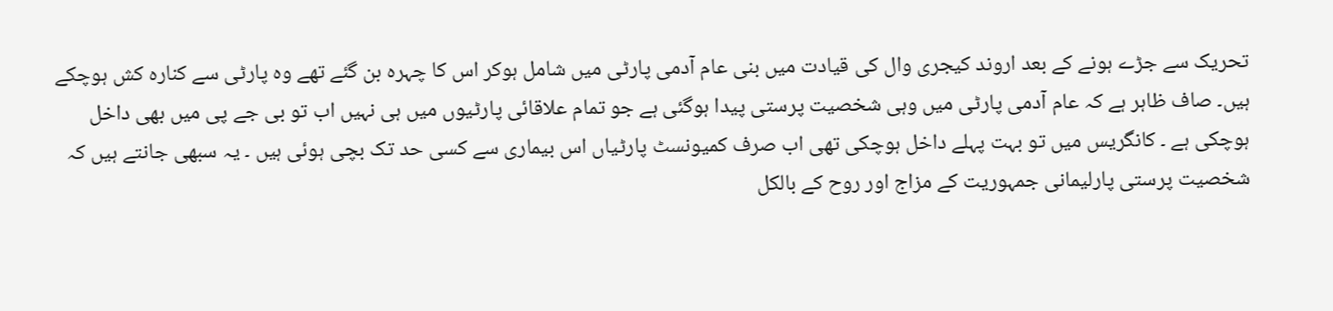تحریک سے جڑے ہونے کے بعد اروند کیجری وال کی قیادت میں بنی عام آدمی پارٹی میں شامل ہوکر اس کا چہرہ بن گئے تھے وہ پارٹی سے کنارہ کش ہوچکے ہیں۔ صاف ظاہر ہے کہ عام آدمی پارٹی میں وہی شخصیت پرستی پیدا ہوگئی ہے جو تمام علاقائی پارٹیوں میں ہی نہیں اب تو بی جے پی میں بھی داخل ہوچکی ہے ۔ کانگریس میں تو بہت پہلے داخل ہوچکی تھی اب صرف کمیونسٹ پارٹیاں اس بیماری سے کسی حد تک بچی ہوئی ہیں ۔ یہ سبھی جانتے ہیں کہ شخصیت پرستی پارلیمانی جمہوریت کے مزاج اور روح کے بالکل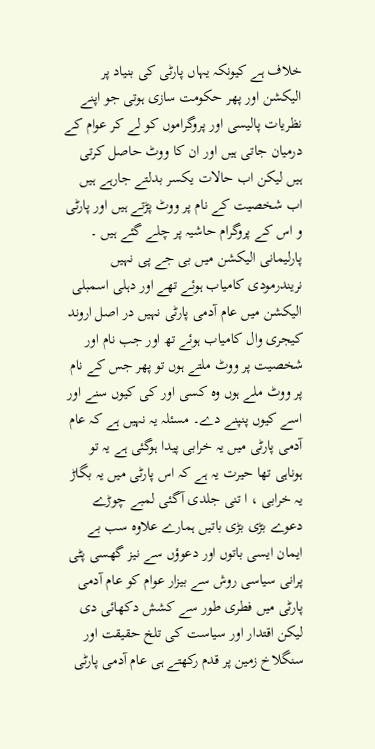خلاف ہے کیونکہ یہاں پارٹی کی بنیاد پر الیکشن اور پھر حکومت سازی ہوتی جو اپنے نظریات پالیسی اور پروگراموں کو لے کر عوام کے درمیان جاتی ہیں اور ان کا ووٹ حاصل کرتی ہیں لیکن اب حالات یکسر بدلتے جارہے ہیں اب شخصیت کے نام پر ووٹ پڑتے ہیں اور پارٹی و اس کے پروگرام حاشیہ پر چلے گئے ہیں ۔ پارلیمانی الیکشن میں بی جے پی نہیں نریندرمودی کامیاب ہوئے تھے اور دہلی اسمبلی الیکشن میں عام آدمی پارٹی نہیں در اصل اروند کیجری وال کامیاب ہوئے تھ اور جب نام اور شخصیت پر ووٹ ملتے ہوں تو پھر جس کے نام پر ووٹ ملے ہوں وہ کسی اور کی کیوں سنے اور اسے کیوں پنپنے دے۔ مسئلہ یہ نہیں ہے کہ عام آدمی پارٹی میں یہ خرابی پیدا ہوگئی ہے یہ تو ہوناہی تھا حیرت یہ ہے کہ اس پارٹی میں یہ بگاڑ یہ خرابی ، ا تنی جلدی آگئی لمبے چوڑے دعوے بڑی بڑی باتیں ہمارے علاوہ سب بے ایمان ایسی باتوں اور دعوؤں سے نیز گھسی پٹی پرانی سیاسی روش سے بیزار عوام کو عام آدمی پارٹی میں فطری طور سے کشش دکھائی دی لیکن اقتدار اور سیاست کی تلخ حقیقت اور سنگلاخ زمین پر قدم رکھتے ہی عام آدمی پارٹی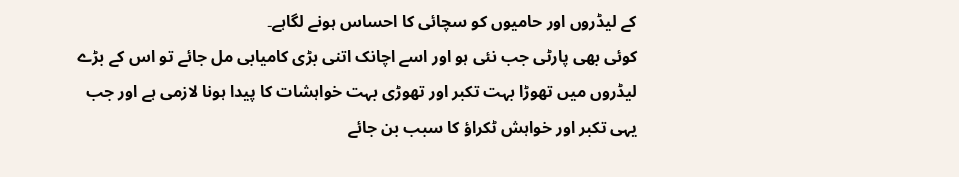کے لیڈروں اور حامیوں کو سچائی کا احساس ہونے لگاہے۔
کوئی بھی پارٹی جب نئی ہو اور اسے اچانک اتنی بڑی کامیابی مل جائے تو اس کے بڑے لیڈروں میں تھوڑا بہت تکبر اور تھوڑی بہت خواہشات کا پیدا ہونا لازمی ہے اور جب یہی تکبر اور خواہش ٹکراؤ کا سبب بن جائے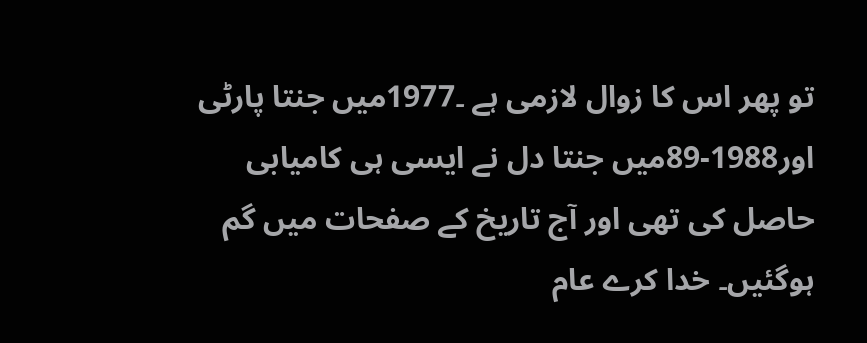تو پھر اس کا زوال لازمی ہے ۔1977میں جنتا پارٹی اور1988-89میں جنتا دل نے ایسی ہی کامیابی حاصل کی تھی اور آج تاریخ کے صفحات میں گم ہوگئیں۔ خدا کرے عام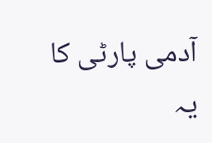آدمی پارٹی کا یہ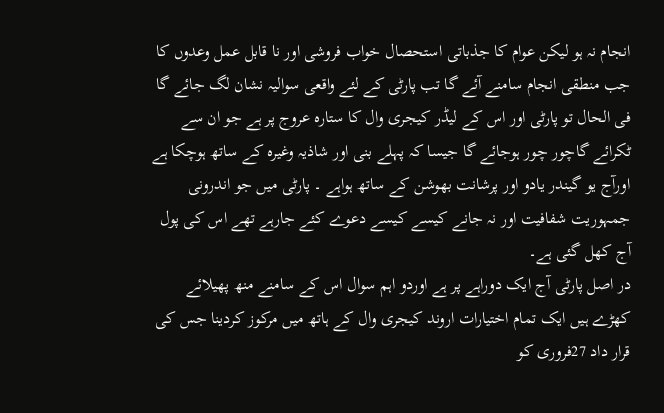انجام نہ ہو لیکن عوام کا جذباتی استحصال خواب فروشی اور نا قابل عمل وعدوں کا جب منطقی انجام سامنے آئے گا تب پارٹی کے لئے واقعی سوالیہ نشان لگ جائے گا فی الحال تو پارٹی اور اس کے لیڈر کیجری وال کا ستارہ عروج پر ہے جو ان سے ٹکرائے گاچور چور ہوجائے گا جیسا کہ پہلے بنی اور شاذیہ وغیرہ کے ساتھ ہوچکا ہے اورآج یو گیندر یادو اور پرشانت بھوشن کے ساتھ ہواہے ۔ پارٹی میں جو اندرونی جمہوریت شفافیت اور نہ جانے کیسے کیسے دعوے کئے جارہے تھے اس کی پول آج کھل گئی ہے۔
در اصل پارٹی آج ایک دوراہے پر ہے اوردو اہم سوال اس کے سامنے منھ پھیلائے کھڑے ہیں ایک تمام اختیارات اروند کیجری وال کے ہاتھ میں مرکوز کردینا جس کی قرار داد 27فروری کو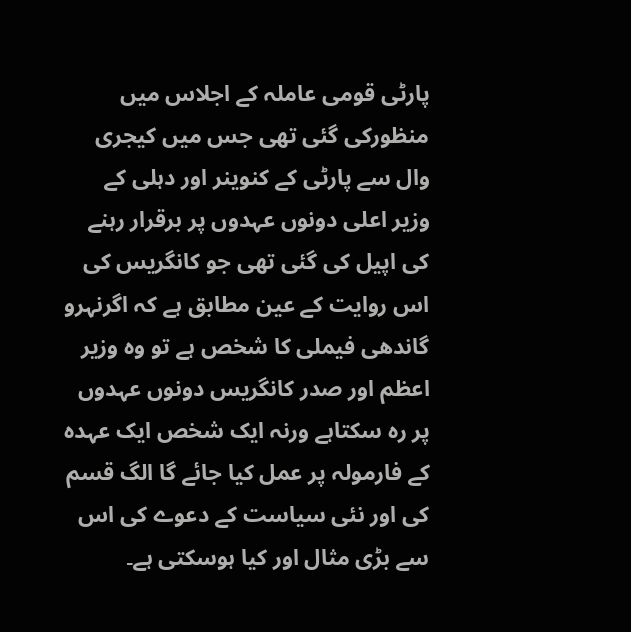پارٹی قومی عاملہ کے اجلاس میں منظورکی گئی تھی جس میں کیجری وال سے پارٹی کے کنوینر اور دہلی کے وزیر اعلی دونوں عہدوں پر برقرار رہنے کی اپیل کی گئی تھی جو کانگریس کی اس روایت کے عین مطابق ہے کہ اگرنہرو گاندھی فیملی کا شخص ہے تو وہ وزیر اعظم اور صدر کانگریس دونوں عہدوں پر رہ سکتاہے ورنہ ایک شخص ایک عہدہ کے فارمولہ پر عمل کیا جائے گا الگ قسم کی اور نئی سیاست کے دعوے کی اس سے بڑی مثال اور کیا ہوسکتی ہے۔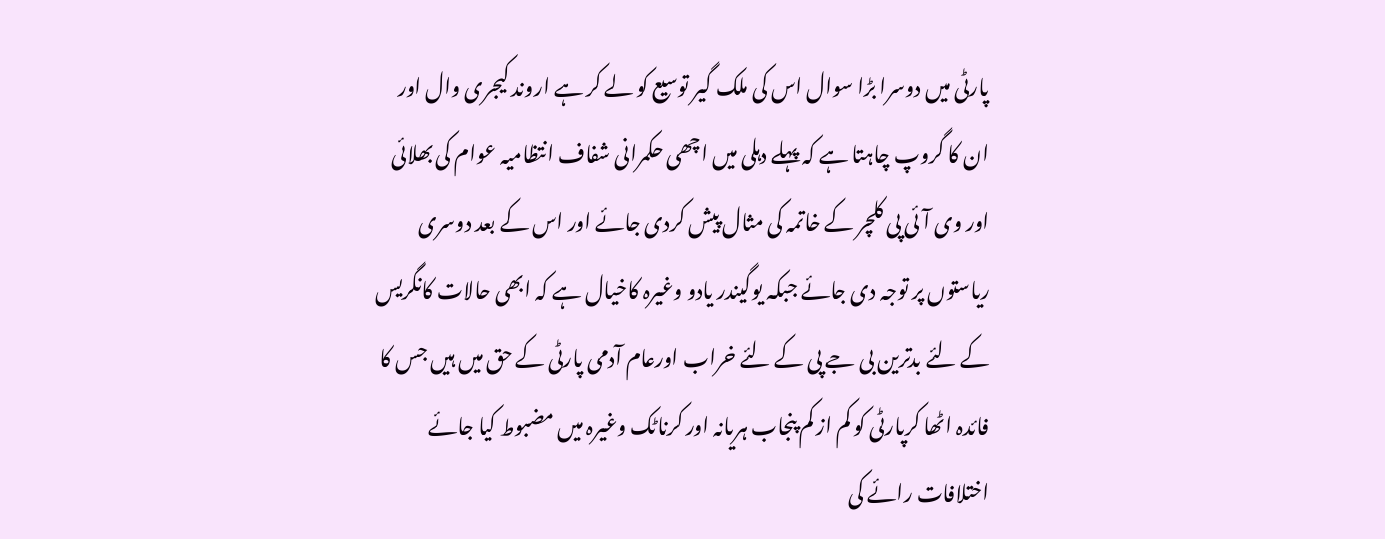پارٹی میں دوسرا بڑا سوال اس کی ملک گیر توسیع کو لے کر ہے اروند کیجری وال اور ان کا گروپ چاہتا ہے کہ پہلے دہلی میں اچھی حکمرانی شفاف انتظامیہ عوام کی بھلائی اور وی آئی پی کلچر کے خاتمہ کی مثال پیش کردی جائے اور اس کے بعد دوسری ریاستوں پر توجہ دی جائے جبکہ یوگیندر یادو وغیرہ کاخیال ہے کہ ابھی حالات کانگریس کے لئے بدترین بی جے پی کے لئے خراب اورعام آدمی پارٹی کے حق میں ہیں جس کا فائدہ اٹھا کرپارٹی کو کم از کم پنجاب ہریانہ اور کرناٹک وغیرہ میں مضبوط کیا جائے اختلافات رائے کی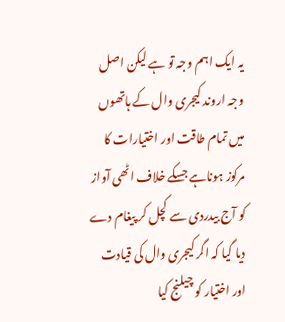یہ ایک اہم وجہ تو ہے لیکن اصل وجہ اروند کیجری وال کے ہاتھوں میں تمام طاقت اور اختیارات کا مرکوز ہوناہے جسکے خلاف اٹھی آواز کو آج بیدردی سے کچل کر پیغام دے دیا گیا کہ اگر کیجری وال کی قیادت اور اختیار کو چیلنج کیا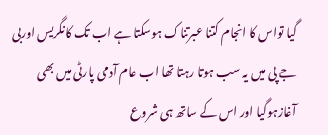گیا تواس کا انجام کتنا عبرتناک ہوسکتا ہے اب تک کانگریس اوربی جے پی میں یہ سب ہوتا رہتا تھا اب عام آدمی پارٹی میں بھی آغازہوگیا اور اس کے ساتھ ہی شروع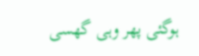ہوگئی پھر وہی گھسی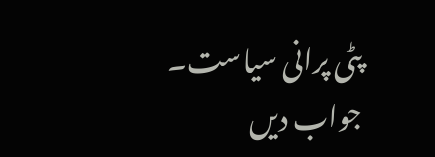پٹی پرانی سیاست۔
جواب دیں